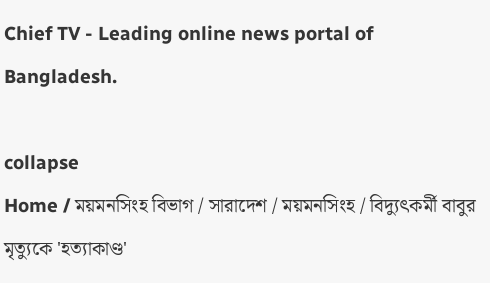Chief TV - Leading online news portal of Bangladesh.

collapse
Home / ময়মনসিংহ বিভাগ / সারাদেশ / ময়মনসিংহ / বিদ্যুৎকর্মী বাবুর মৃত্যুকে 'হত্যাকাণ্ড'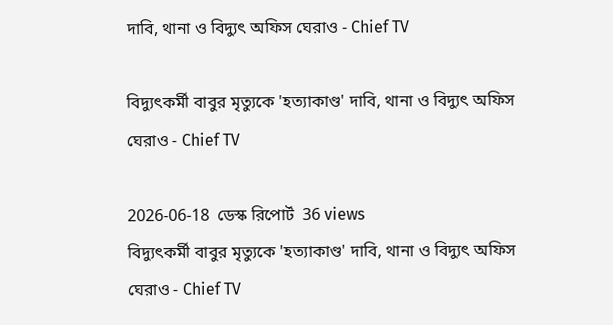দাবি, থানা ও বিদ্যুৎ অফিস ঘেরাও - Chief TV

বিদ্যুৎকর্মী বাবুর মৃত্যুকে 'হত্যাকাণ্ড' দাবি, থানা ও বিদ্যুৎ অফিস ঘেরাও - Chief TV

2026-06-18  ডেস্ক রিপোর্ট  36 views
বিদ্যুৎকর্মী বাবুর মৃত্যুকে 'হত্যাকাণ্ড' দাবি, থানা ও বিদ্যুৎ অফিস ঘেরাও - Chief TV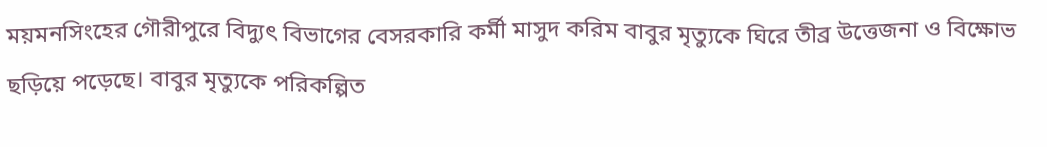ময়মনসিংহের গৌরীপুরে বিদ্যুৎ বিভাগের বেসরকারি কর্মী মাসুদ করিম বাবুর মৃত্যুকে ঘিরে তীব্র উত্তেজনা ও বিক্ষোভ ছড়িয়ে পড়েছে। বাবুর মৃত্যুকে পরিকল্পিত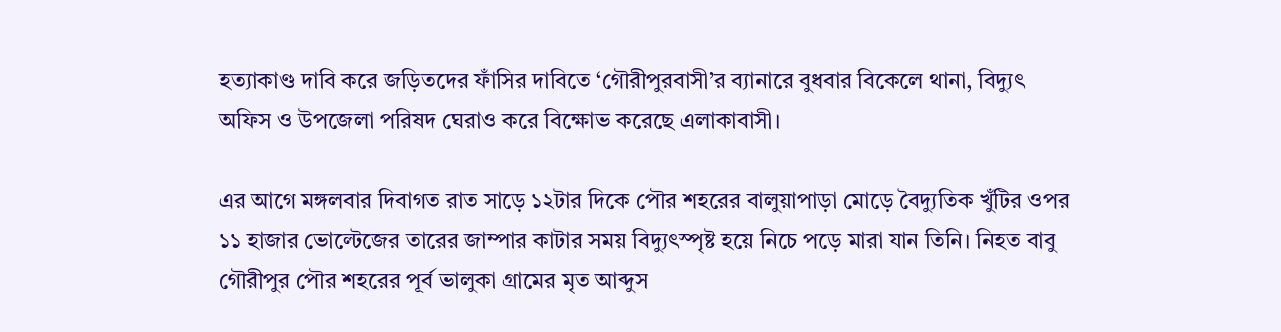হত্যাকাণ্ড দাবি করে জড়িতদের ফাঁসির দাবিতে ‘গৌরীপুরবাসী’র ব্যানারে বুধবার বিকেলে থানা, বিদ্যুৎ অফিস ও উপজেলা পরিষদ ঘেরাও করে বিক্ষোভ করেছে এলাকাবাসী।

এর আগে মঙ্গলবার দিবাগত রাত সাড়ে ১২টার দিকে পৌর শহরের বালুয়াপাড়া মোড়ে বৈদ্যুতিক খুঁটির ওপর ১১ হাজার ভোল্টেজের তারের জাম্পার কাটার সময় বিদ্যুৎস্পৃষ্ট হয়ে নিচে পড়ে মারা যান তিনি। নিহত বাবু গৌরীপুর পৌর শহরের পূর্ব ভালুকা গ্রামের মৃত আব্দুস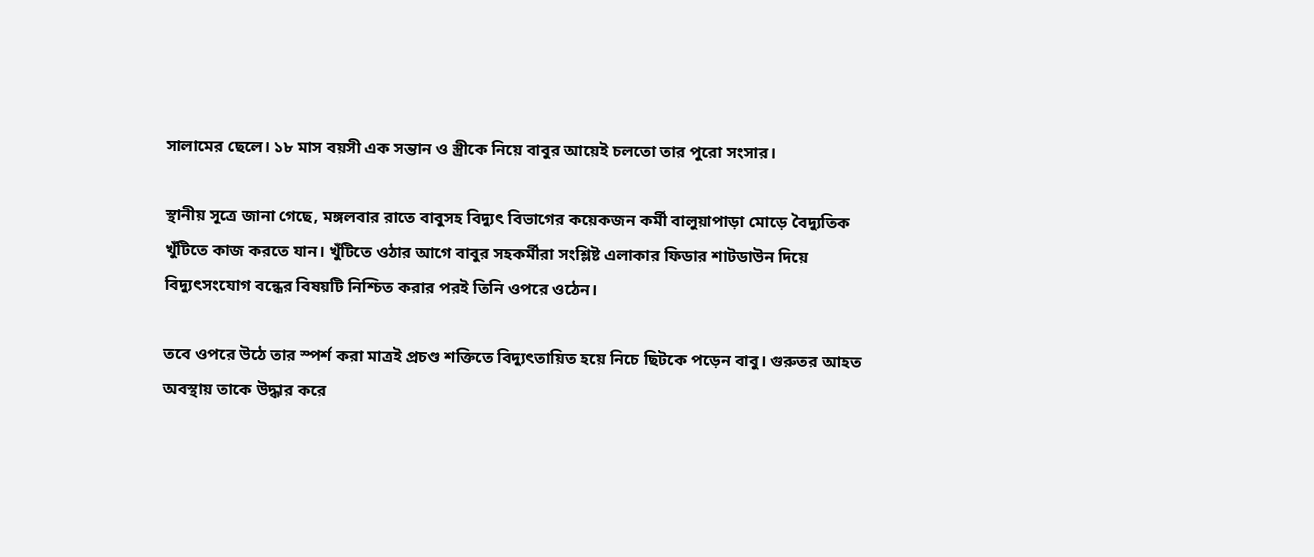সালামের ছেলে। ১৮ মাস বয়সী এক সন্তান ও স্ত্রীকে নিয়ে বাবুর আয়েই চলতো তার পুরো সংসার।

স্থানীয় সূত্রে জানা গেছে, মঙ্গলবার রাতে বাবুসহ বিদ্যুৎ বিভাগের কয়েকজন কর্মী বালুয়াপাড়া মোড়ে বৈদ্যুতিক খুঁটিতে কাজ করতে যান। খুঁটিতে ওঠার আগে বাবুর সহকর্মীরা সংশ্লিষ্ট এলাকার ফিডার শাটডাউন দিয়ে বিদ্যুৎসংযোগ বন্ধের বিষয়টি নিশ্চিত করার পরই তিনি ওপরে ওঠেন।

তবে ওপরে উঠে তার স্পর্শ করা মাত্রই প্রচণ্ড শক্তিতে বিদ্যুৎতায়িত হয়ে নিচে ছিটকে পড়েন বাবু। গুরুতর আহত অবস্থায় তাকে উদ্ধার করে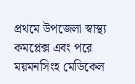প্রথমে উপজেলা স্বাস্থ্য কমপ্লেক্স এবং পরে ময়মনসিংহ মেডিকেল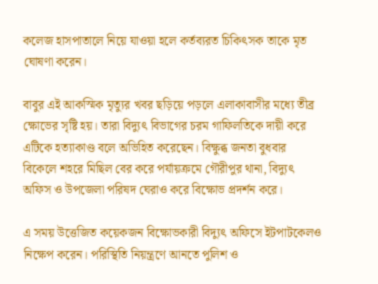কলেজ হাসপাতালে নিয়ে যাওয়া হলে কর্তব্যরত চিকিৎসক তাকে মৃত ঘোষণা করেন।

বাবুর এই আকস্মিক মৃত্যুর খবর ছড়িয়ে পড়লে এলাকাবাসীর মধ্যে তীব্র ক্ষোভের সৃষ্টি হয়। তারা বিদ্যুৎ বিভাগের চরম গাফিলতিকে দায়ী করে এটিকে হত্যাকাণ্ড বলে অভিহিত করেছেন। বিক্ষুব্ধ জনতা বুধবার বিকেলে শহরে মিছিল বের করে পর্যায়ক্রমে গৌরীপুর থানা, বিদ্যুৎ অফিস ও উপজেলা পরিষদ ঘেরাও করে বিক্ষোভ প্রদর্শন করে।

এ সময় উত্তেজিত কয়েকজন বিক্ষোভকারী বিদ্যুৎ অফিসে ইটপাটকেলও নিক্ষেপ করেন। পরিস্থিতি নিয়ন্ত্রণে আনতে পুলিশ ও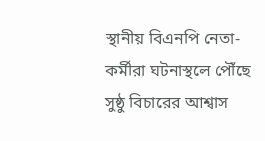স্থানীয় বিএনপি নেতা-কর্মীরা ঘটনাস্থলে পৌঁছে সুষ্ঠু বিচারের আশ্বাস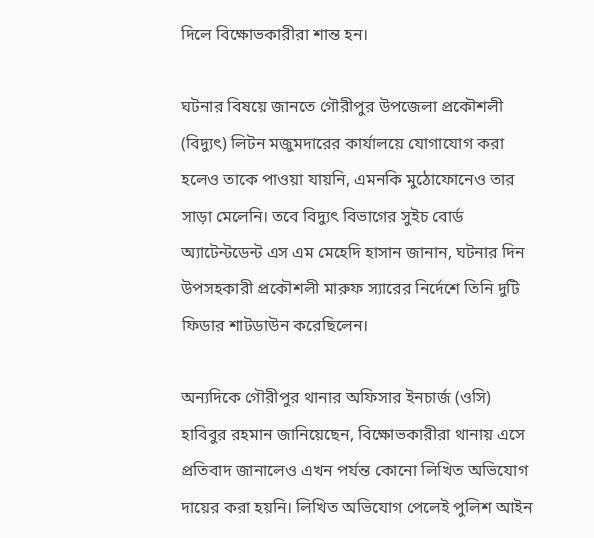দিলে বিক্ষোভকারীরা শান্ত হন।

ঘটনার বিষয়ে জানতে গৌরীপুর উপজেলা প্রকৌশলী (বিদ্যুৎ) লিটন মজুমদারের কার্যালয়ে যোগাযোগ করা হলেও তাকে পাওয়া যায়নি, এমনকি মুঠোফোনেও তার সাড়া মেলেনি। তবে বিদ্যুৎ বিভাগের সুইচ বোর্ড অ্যাটেন্টডেন্ট এস এম মেহেদি হাসান জানান, ঘটনার দিন উপসহকারী প্রকৌশলী মারুফ স্যারের নির্দেশে তিনি দুটি ফিডার শাটডাউন করেছিলেন।

অন্যদিকে গৌরীপুর থানার অফিসার ইনচার্জ (ওসি) হাবিবুর রহমান জানিয়েছেন, বিক্ষোভকারীরা থানায় এসে প্রতিবাদ জানালেও এখন পর্যন্ত কোনো লিখিত অভিযোগ দায়ের করা হয়নি। লিখিত অভিযোগ পেলেই পুলিশ আইন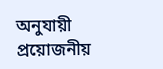অনুযায়ী প্রয়োজনীয়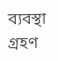ব্যবস্থা গ্রহণ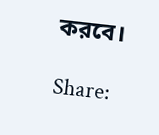করবে।

Share: